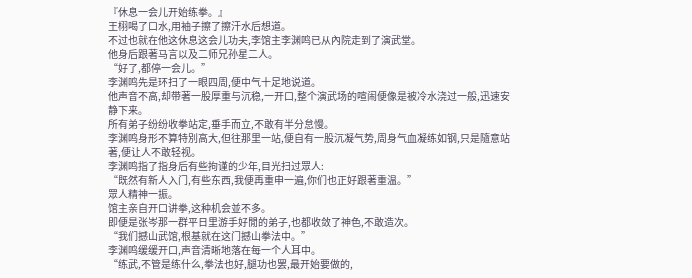『休息一会儿开始练拳。』
王栩喝了口水,用袖子擦了擦汗水后想道。
不过也就在他这休息这会儿功夫,李馆主李渊鸣已从內院走到了演武堂。
他身后跟著马言以及二师兄孙星二人。
“好了,都停一会儿。”
李渊鸣先是环扫了一眼四周,便中气十足地说道。
他声音不高,却带著一股厚重与沉稳,一开口,整个演武场的喧闹便像是被冷水浇过一般,迅速安静下来。
所有弟子纷纷收拳站定,垂手而立,不敢有半分怠慢。
李渊鸣身形不算特別高大,但往那里一站,便自有一股沉凝气势,周身气血凝练如钢,只是隨意站著,便让人不敢轻视。
李渊鸣指了指身后有些拘谨的少年,目光扫过眾人:
“既然有新人入门,有些东西,我便再重申一遍,你们也正好跟著重温。”
眾人精神一振。
馆主亲自开口讲拳,这种机会並不多。
即便是张岑那一群平日里游手好閒的弟子,也都收敛了神色,不敢造次。
“我们撼山武馆,根基就在这门撼山拳法中。”
李渊鸣缓缓开口,声音清晰地落在每一个人耳中。
“练武,不管是练什么,拳法也好,腿功也罢,最开始要做的,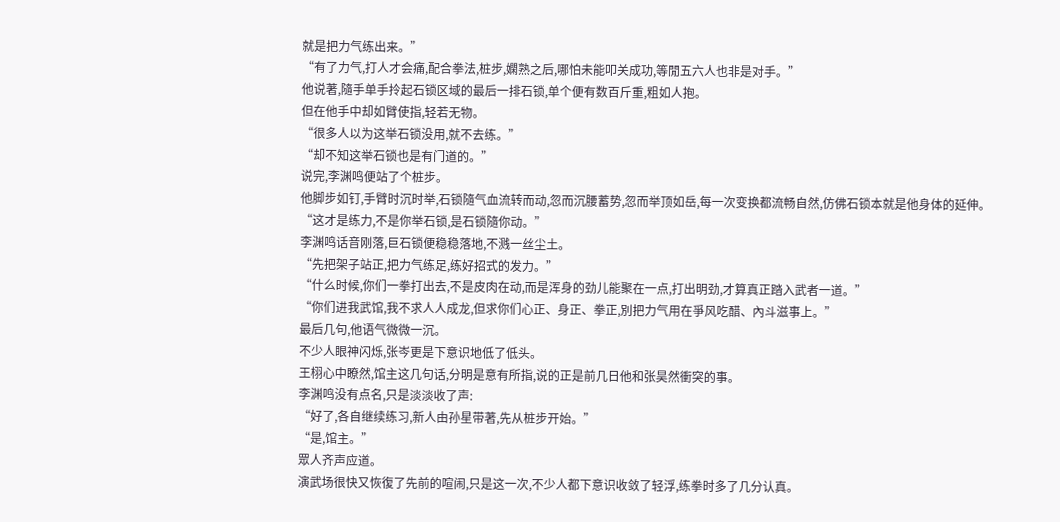就是把力气练出来。”
“有了力气,打人才会痛,配合拳法,桩步,嫻熟之后,哪怕未能叩关成功,等閒五六人也非是对手。”
他说著,隨手单手拎起石锁区域的最后一排石锁,单个便有数百斤重,粗如人抱。
但在他手中却如臂使指,轻若无物。
“很多人以为这举石锁没用,就不去练。”
“却不知这举石锁也是有门道的。”
说完,李渊鸣便站了个桩步。
他脚步如钉,手臂时沉时举,石锁隨气血流转而动,忽而沉腰蓄势,忽而举顶如岳,每一次变换都流畅自然,仿佛石锁本就是他身体的延伸。
“这才是练力,不是你举石锁,是石锁隨你动。”
李渊鸣话音刚落,巨石锁便稳稳落地,不溅一丝尘土。
“先把架子站正,把力气练足,练好招式的发力。”
“什么时候,你们一拳打出去,不是皮肉在动,而是浑身的劲儿能聚在一点,打出明劲,才算真正踏入武者一道。”
“你们进我武馆,我不求人人成龙,但求你们心正、身正、拳正,別把力气用在爭风吃醋、內斗滋事上。”
最后几句,他语气微微一沉。
不少人眼神闪烁,张岑更是下意识地低了低头。
王栩心中瞭然,馆主这几句话,分明是意有所指,说的正是前几日他和张昊然衝突的事。
李渊鸣没有点名,只是淡淡收了声:
“好了,各自继续练习,新人由孙星带著,先从桩步开始。”
“是,馆主。”
眾人齐声应道。
演武场很快又恢復了先前的喧闹,只是这一次,不少人都下意识收敛了轻浮,练拳时多了几分认真。